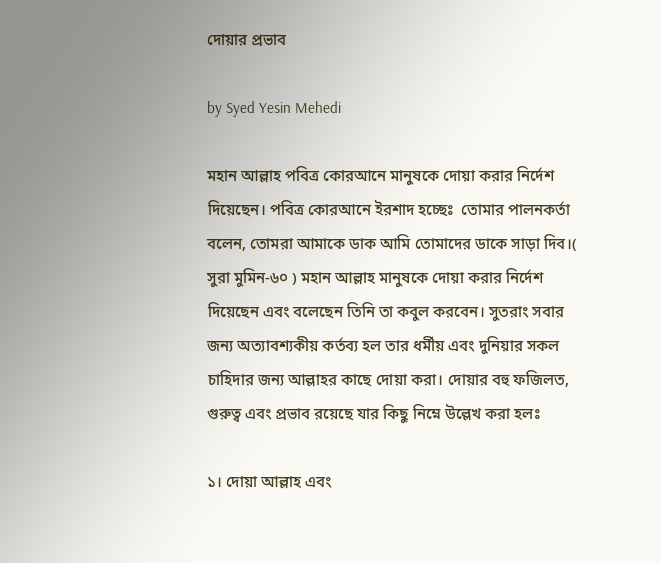দোয়ার প্রভাব

by Syed Yesin Mehedi

মহান আল্লাহ পবিত্র কোরআনে মানুষকে দোয়া করার নির্দেশ দিয়েছেন। পবিত্র কোরআনে ইরশাদ হচ্ছেঃ  তোমার পালনকর্তা বলেন, তোমরা আমাকে ডাক আমি তোমাদের ডাকে সাড়া দিব।( সুরা মুমিন-৬০ ) মহান আল্লাহ মানুষকে দোয়া করার নির্দেশ দিয়েছেন এবং বলেছেন তিনি তা কবুল করবেন। সুতরাং সবার জন্য অত্যাবশ্যকীয় কর্তব্য হল তার ধর্মীয় এবং দুনিয়ার সকল চাহিদার জন্য আল্লাহর কাছে দোয়া করা। দোয়ার বহু ফজিলত, গুরুত্ব এবং প্রভাব রয়েছে যার কিছু নিম্নে উল্লেখ করা হলঃ

১। দোয়া আল্লাহ এবং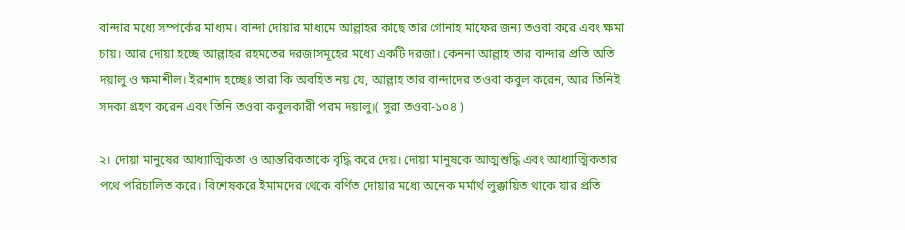বান্দার মধ্যে সম্পর্কের মাধ্যম। বান্দা দোয়ার মাধ্যমে আল্লাহর কাছে তার গোনাহ মাফের জন্য তওবা করে এবং ক্ষমা চায়। আর দোয়া হচ্ছে আল্লাহর রহমতের দরজাসমূহের মধ্যে একটি দরজা। কেননা আল্লাহ তার বান্দার প্রতি অতি দয়ালু ও ক্ষমাশীল। ইরশাদ হচ্ছেঃ তারা কি অবহিত নয় যে, আল্লাহ তার বান্দাদের তওবা কবুল করেন, আর তিনিই সদকা গ্রহণ করেন এবং তিনি তওবা কবুলকারী পরম দয়ালু।( সুরা তওবা-১০৪ )

২। দোয়া মানুষের আধ্যাত্মিকতা ও আন্তরিকতাকে বৃদ্ধি করে দেয়। দোয়া মানুষকে আত্মশুদ্ধি এবং আধ্যাত্মিকতার পথে পরিচালিত করে। বিশেষকরে ইমামদের থেকে বর্ণিত দোয়ার মধ্যে অনেক মর্মার্থ লুক্কায়িত থাকে যার প্রতি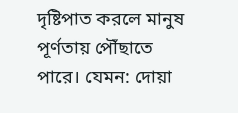দৃষ্টিপাত করলে মানুষ পূর্ণতায় পৌঁছাতে পারে। যেমন: দোয়া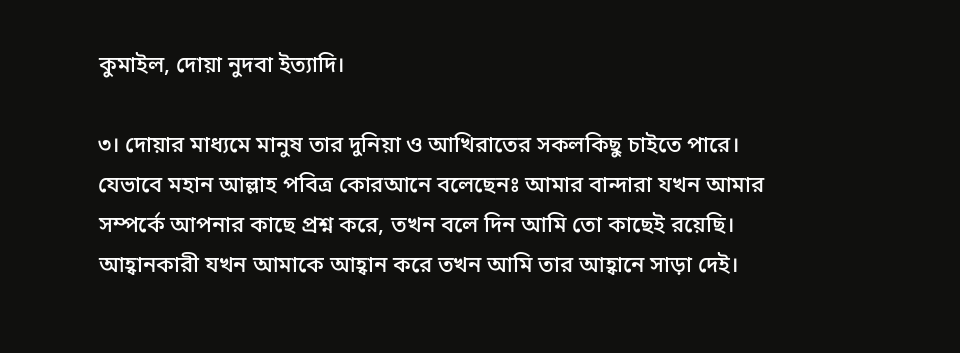কুমাইল, দোয়া নুদবা ইত্যাদি।

৩। দোয়ার মাধ্যমে মানুষ তার দুনিয়া ও আখিরাতের সকলকিছু চাইতে পারে।
যেভাবে মহান আল্লাহ পবিত্র কোরআনে বলেছেনঃ আমার বান্দারা যখন আমার সম্পর্কে আপনার কাছে প্রশ্ন করে, তখন বলে দিন আমি তো কাছেই রয়েছি। আহ্বানকারী যখন আমাকে আহ্বান করে তখন আমি তার আহ্বানে সাড়া দেই।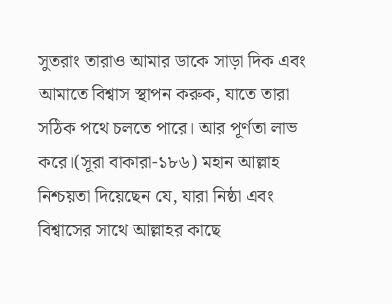সুতরাং তারাও আমার ডাকে সাড়া দিক এবং আমাতে বিশ্বাস স্থাপন করুক, যাতে তারা সঠিক পথে চলতে পারে। আর পূর্ণতা লাভ করে।(সূরা বাকারা-১৮৬) মহান আল্লাহ নিশ্চয়তা দিয়েছেন যে, যারা নিষ্ঠা এবং বিশ্বাসের সাথে আল্লাহর কাছে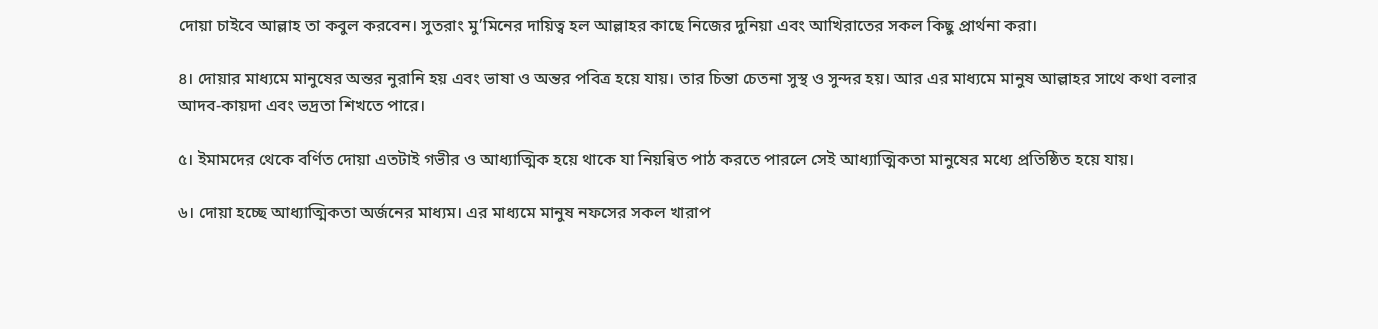দোয়া চাইবে আল্লাহ তা কবুল করবেন। সুতরাং মু’মিনের দায়িত্ব হল আল্লাহর কাছে নিজের দুনিয়া এবং আখিরাতের সকল কিছু প্রার্থনা করা।

৪। দোয়ার মাধ্যমে মানুষের অন্তর নুরানি হয় এবং ভাষা ও অন্তর পবিত্র হয়ে যায়। তার চিন্তা চেতনা সুস্থ ও সুন্দর হয়। আর এর মাধ্যমে মানুষ আল্লাহর সাথে কথা বলার আদব-কায়দা এবং ভদ্রতা শিখতে পারে।

৫। ইমামদের থেকে বর্ণিত দোয়া এতটাই গভীর ও আধ্যাত্মিক হয়ে থাকে যা নিয়ন্বিত পাঠ করতে পারলে সেই আধ্যাত্মিকতা মানুষের মধ্যে প্রতিষ্ঠিত হয়ে যায়।

৬। দোয়া হচ্ছে আধ্যাত্মিকতা অর্জনের মাধ্যম। এর মাধ্যমে মানুষ নফসের সকল খারাপ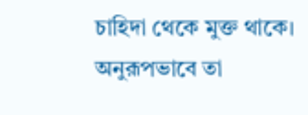চাহিদা থেকে মুক্ত থাকে। অনুরূপভাবে তা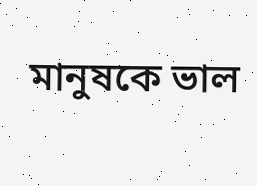মানুষকে ভাল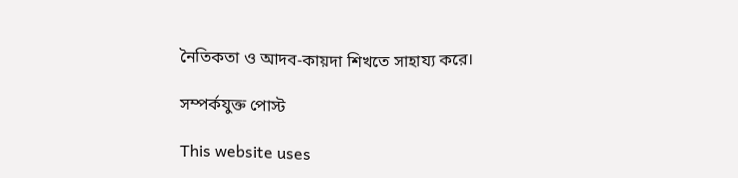নৈতিকতা ও আদব-কায়দা শিখতে সাহায্য করে।

সম্পর্কযুক্ত পোস্ট

This website uses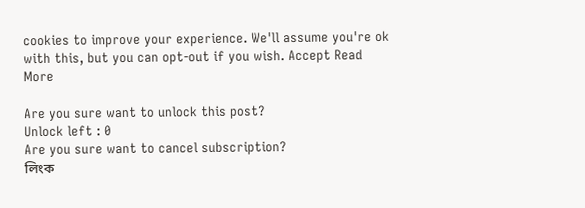cookies to improve your experience. We'll assume you're ok with this, but you can opt-out if you wish. Accept Read More

Are you sure want to unlock this post?
Unlock left : 0
Are you sure want to cancel subscription?
লিংক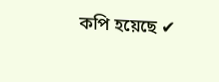কপি হয়েছে ✔